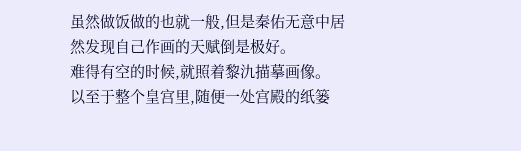虽然做饭做的也就一般,但是秦佑无意中居然发现自己作画的天赋倒是极好。
难得有空的时候,就照着黎氿描摹画像。
以至于整个皇宫里,随便一处宫殿的纸篓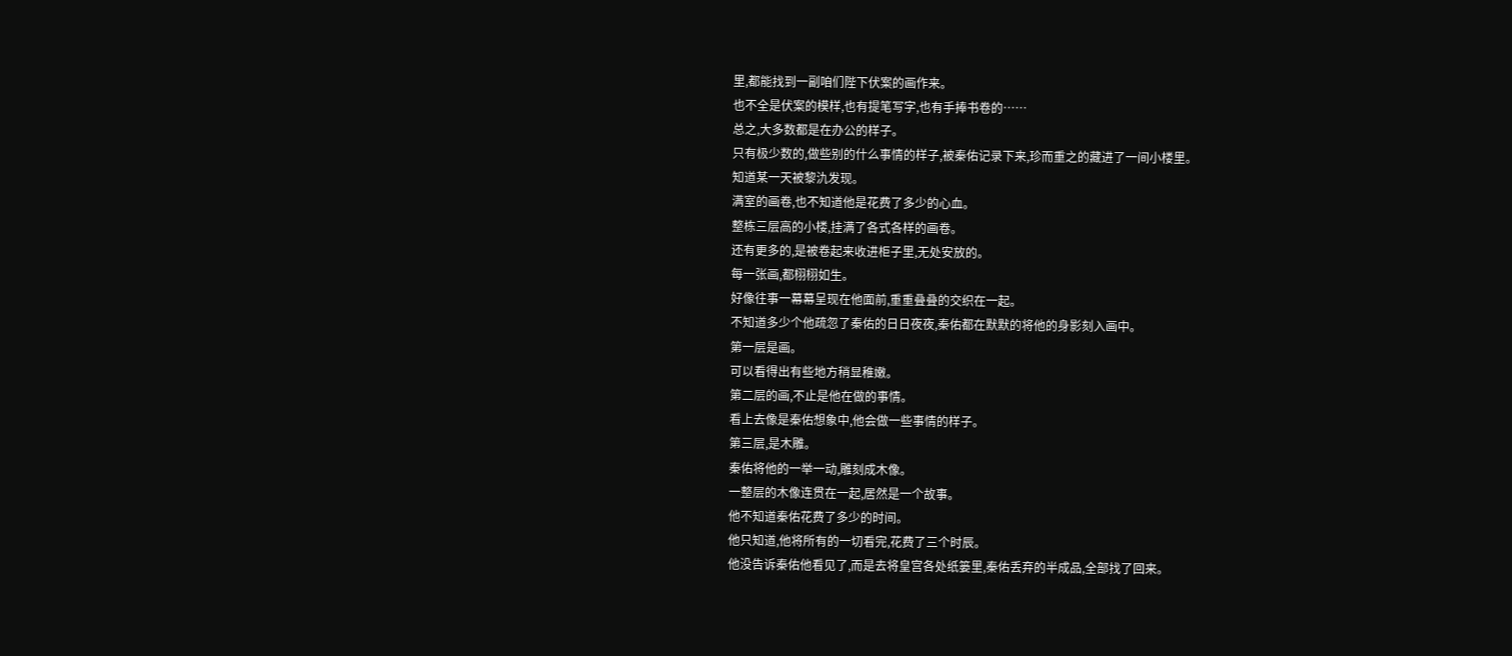里,都能找到一副咱们陛下伏案的画作来。
也不全是伏案的模样,也有提笔写字,也有手捧书卷的……
总之,大多数都是在办公的样子。
只有极少数的,做些别的什么事情的样子,被秦佑记录下来,珍而重之的藏进了一间小楼里。
知道某一天被黎氿发现。
满室的画卷,也不知道他是花费了多少的心血。
整栋三层高的小楼,挂满了各式各样的画卷。
还有更多的,是被卷起来收进柜子里,无处安放的。
每一张画,都栩栩如生。
好像往事一幕幕呈现在他面前,重重叠叠的交织在一起。
不知道多少个他疏忽了秦佑的日日夜夜,秦佑都在默默的将他的身影刻入画中。
第一层是画。
可以看得出有些地方稍显稚嫩。
第二层的画,不止是他在做的事情。
看上去像是秦佑想象中,他会做一些事情的样子。
第三层,是木雕。
秦佑将他的一举一动,雕刻成木像。
一整层的木像连贯在一起,居然是一个故事。
他不知道秦佑花费了多少的时间。
他只知道,他将所有的一切看完,花费了三个时辰。
他没告诉秦佑他看见了,而是去将皇宫各处纸篓里,秦佑丢弃的半成品,全部找了回来。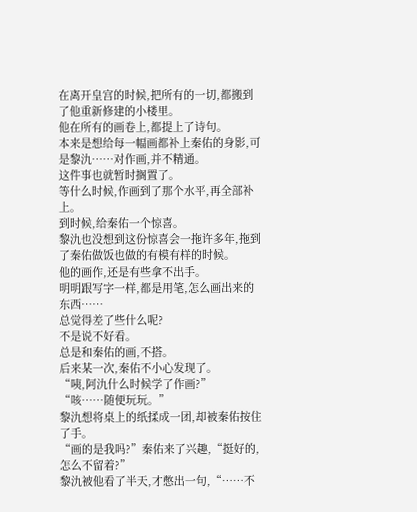在离开皇宫的时候,把所有的一切,都搬到了他重新修建的小楼里。
他在所有的画卷上,都提上了诗句。
本来是想给每一幅画都补上秦佑的身影,可是黎氿……对作画,并不精通。
这件事也就暂时搁置了。
等什么时候,作画到了那个水平,再全部补上。
到时候,给秦佑一个惊喜。
黎氿也没想到这份惊喜会一拖许多年,拖到了秦佑做饭也做的有模有样的时候。
他的画作,还是有些拿不出手。
明明跟写字一样,都是用笔,怎么画出来的东西……
总觉得差了些什么呢?
不是说不好看。
总是和秦佑的画,不搭。
后来某一次,秦佑不小心发现了。
“咦,阿氿什么时候学了作画?”
“咳……随便玩玩。”
黎氿想将桌上的纸揉成一团,却被秦佑按住了手。
“画的是我吗?”秦佑来了兴趣,“挺好的,怎么不留着?”
黎氿被他看了半天,才憋出一句,“……不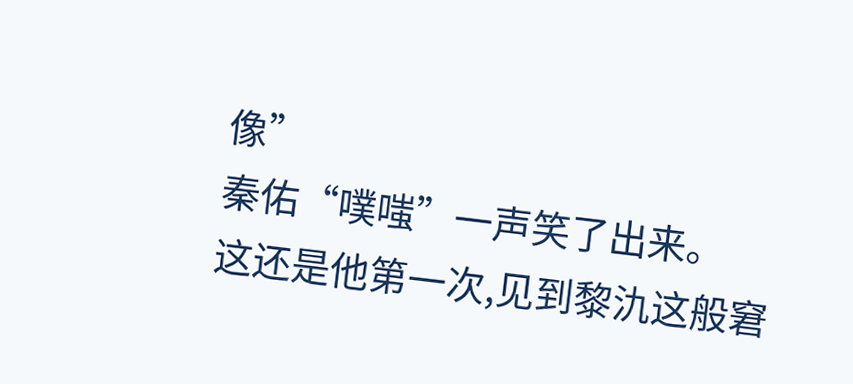像”
秦佑“噗嗤”一声笑了出来。
这还是他第一次,见到黎氿这般窘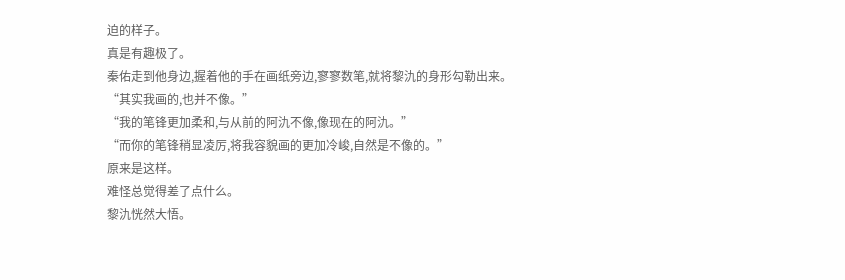迫的样子。
真是有趣极了。
秦佑走到他身边,握着他的手在画纸旁边,寥寥数笔,就将黎氿的身形勾勒出来。
“其实我画的,也并不像。”
“我的笔锋更加柔和,与从前的阿氿不像,像现在的阿氿。”
“而你的笔锋稍显凌厉,将我容貌画的更加冷峻,自然是不像的。”
原来是这样。
难怪总觉得差了点什么。
黎氿恍然大悟。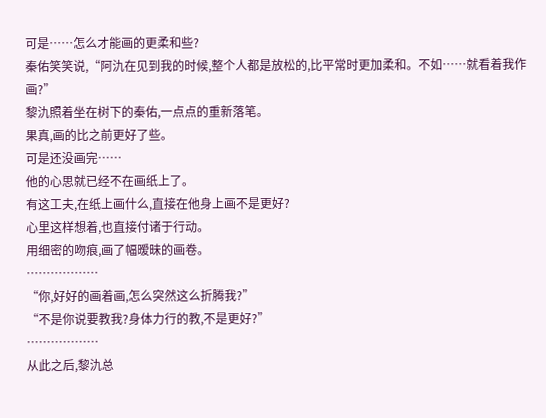可是……怎么才能画的更柔和些?
秦佑笑笑说,“阿氿在见到我的时候,整个人都是放松的,比平常时更加柔和。不如……就看着我作画?”
黎氿照着坐在树下的秦佑,一点点的重新落笔。
果真,画的比之前更好了些。
可是还没画完……
他的心思就已经不在画纸上了。
有这工夫,在纸上画什么,直接在他身上画不是更好?
心里这样想着,也直接付诸于行动。
用细密的吻痕,画了幅暧昧的画卷。
………………
“你,好好的画着画,怎么突然这么折腾我?”
“不是你说要教我?身体力行的教,不是更好?”
………………
从此之后,黎氿总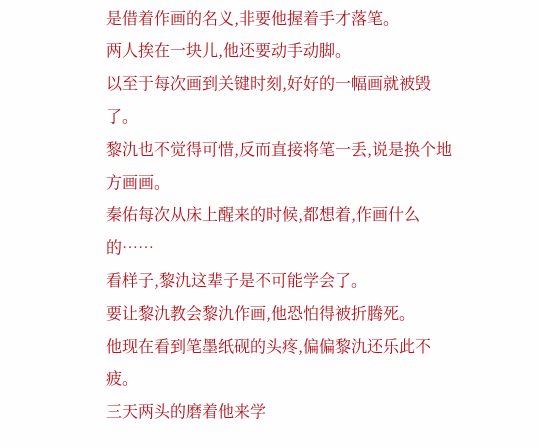是借着作画的名义,非要他握着手才落笔。
两人挨在一块儿,他还要动手动脚。
以至于每次画到关键时刻,好好的一幅画就被毁了。
黎氿也不觉得可惜,反而直接将笔一丢,说是换个地方画画。
秦佑每次从床上醒来的时候,都想着,作画什么的……
看样子,黎氿这辈子是不可能学会了。
要让黎氿教会黎氿作画,他恐怕得被折腾死。
他现在看到笔墨纸砚的头疼,偏偏黎氿还乐此不疲。
三天两头的磨着他来学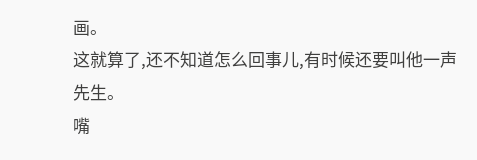画。
这就算了,还不知道怎么回事儿,有时候还要叫他一声先生。
嘴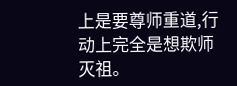上是要尊师重道,行动上完全是想欺师灭祖。